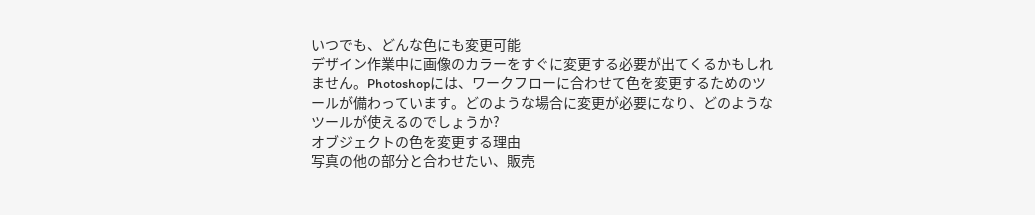いつでも、どんな色にも変更可能
デザイン作業中に画像のカラーをすぐに変更する必要が出てくるかもしれません。Photoshopには、ワークフローに合わせて色を変更するためのツールが備わっています。どのような場合に変更が必要になり、どのようなツールが使えるのでしょうか?
オブジェクトの色を変更する理由
写真の他の部分と合わせたい、販売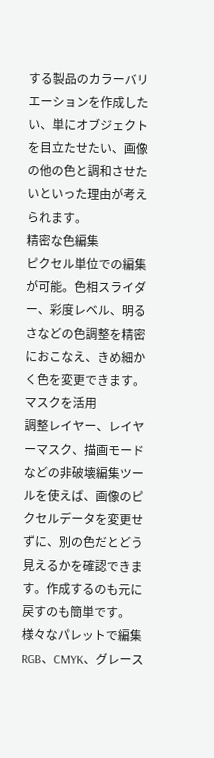する製品のカラーバリエーションを作成したい、単にオブジェクトを目立たせたい、画像の他の色と調和させたいといった理由が考えられます。
精密な色編集
ピクセル単位での編集が可能。色相スライダー、彩度レベル、明るさなどの色調整を精密におこなえ、きめ細かく色を変更できます。
マスクを活用
調整レイヤー、レイヤーマスク、描画モードなどの非破壊編集ツールを使えば、画像のピクセルデータを変更せずに、別の色だとどう見えるかを確認できます。作成するのも元に戻すのも簡単です。
様々なパレットで編集
RGB、CMYK、グレース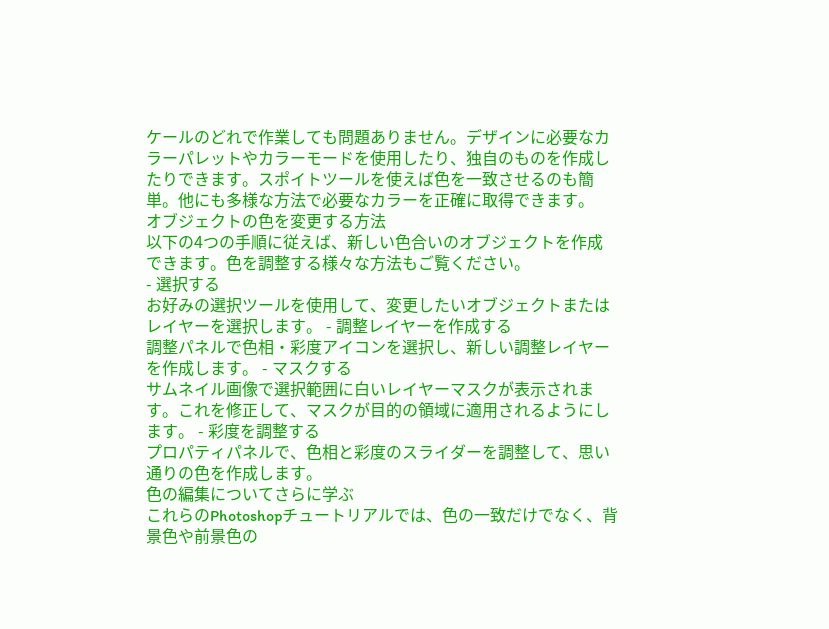ケールのどれで作業しても問題ありません。デザインに必要なカラーパレットやカラーモードを使用したり、独自のものを作成したりできます。スポイトツールを使えば色を一致させるのも簡単。他にも多様な方法で必要なカラーを正確に取得できます。
オブジェクトの色を変更する方法
以下の4つの手順に従えば、新しい色合いのオブジェクトを作成できます。色を調整する様々な方法もご覧ください。
- 選択する
お好みの選択ツールを使用して、変更したいオブジェクトまたはレイヤーを選択します。 - 調整レイヤーを作成する
調整パネルで色相・彩度アイコンを選択し、新しい調整レイヤーを作成します。 - マスクする
サムネイル画像で選択範囲に白いレイヤーマスクが表示されます。これを修正して、マスクが目的の領域に適用されるようにします。 - 彩度を調整する
プロパティパネルで、色相と彩度のスライダーを調整して、思い通りの色を作成します。
色の編集についてさらに学ぶ
これらのPhotoshopチュートリアルでは、色の一致だけでなく、背景色や前景色の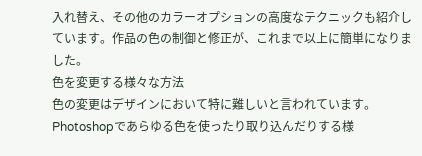入れ替え、その他のカラーオプションの高度なテクニックも紹介しています。作品の色の制御と修正が、これまで以上に簡単になりました。
色を変更する様々な方法
色の変更はデザインにおいて特に難しいと言われています。Photoshopであらゆる色を使ったり取り込んだりする様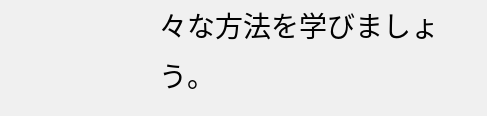々な方法を学びましょう。